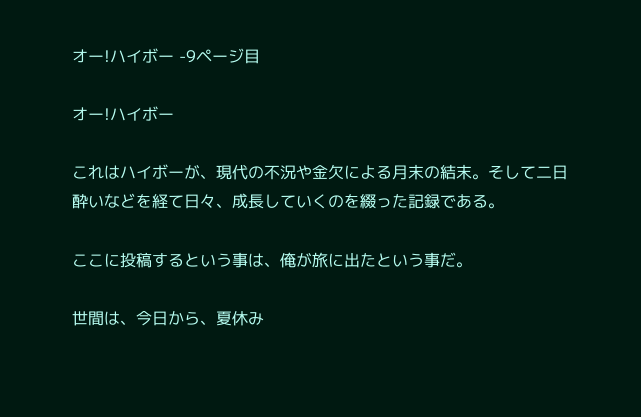オー!ハイボー -9ページ目

オー!ハイボー

これはハイボーが、現代の不況や金欠による月末の結末。そして二日酔いなどを経て日々、成長していくのを綴った記録である。

ここに投稿するという事は、俺が旅に出たという事だ。

世間は、今日から、夏休み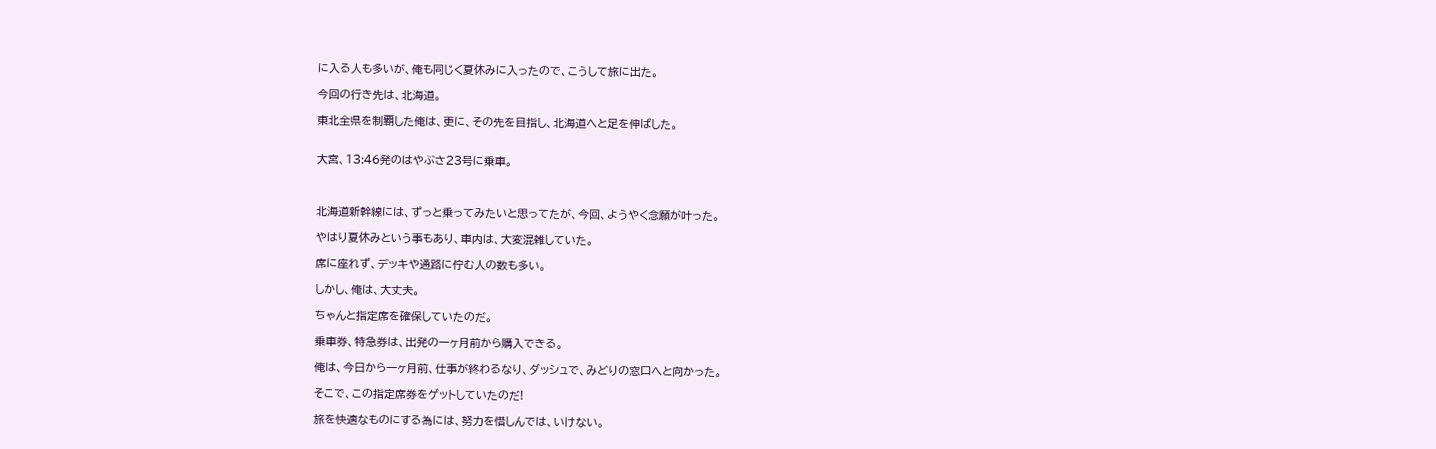に入る人も多いが、俺も同じく夏休みに入ったので、こうして旅に出た。

今回の行き先は、北海道。

東北全県を制覇した俺は、更に、その先を目指し、北海道へと足を伸ばした。


大宮、13:46発のはやぶさ23号に乗車。



北海道新幹線には、ずっと乗ってみたいと思ってたが、今回、ようやく念願が叶った。

やはり夏休みという事もあり、車内は、大変混雑していた。

席に座れず、デッキや通路に佇む人の数も多い。

しかし、俺は、大丈夫。

ちゃんと指定席を確保していたのだ。

乗車券、特急券は、出発の一ヶ月前から購入できる。

俺は、今日から一ヶ月前、仕事が終わるなり、ダッシュで、みどりの窓口へと向かった。

そこで、この指定席券をゲットしていたのだ!

旅を快適なものにする為には、努力を惜しんでは、いけない。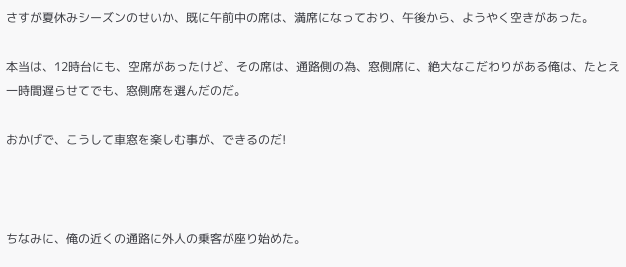さすが夏休みシーズンのせいか、既に午前中の席は、満席になっており、午後から、ようやく空きがあった。

本当は、12時台にも、空席があったけど、その席は、通路側の為、窓側席に、絶大なこだわりがある俺は、たとえ一時間遅らせてでも、窓側席を選んだのだ。

おかげで、こうして車窓を楽しむ事が、できるのだ!



ちなみに、俺の近くの通路に外人の乗客が座り始めた。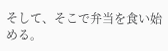そして、そこで弁当を食い始める。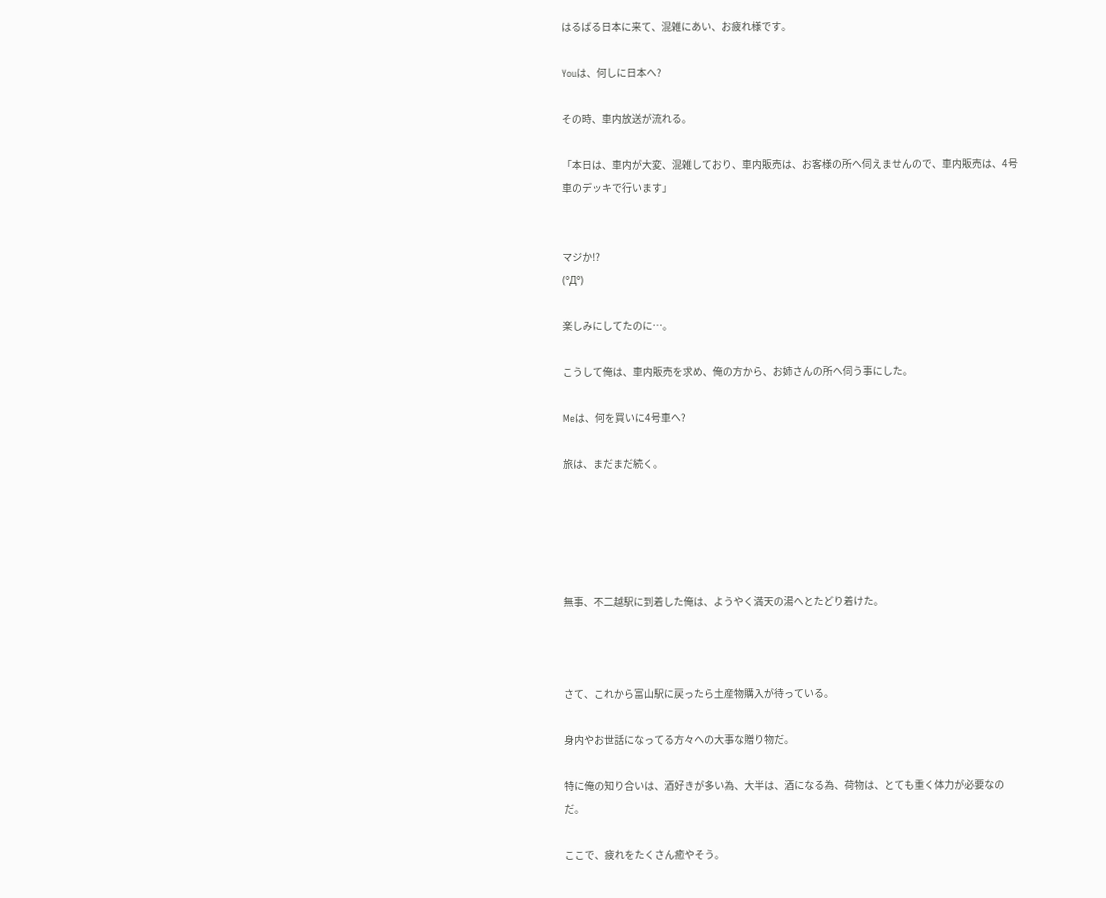はるばる日本に来て、混雑にあい、お疲れ様です。

Youは、何しに日本へ?

その時、車内放送が流れる。

「本日は、車内が大変、混雑しており、車内販売は、お客様の所へ伺えませんので、車内販売は、4号車のデッキで行います」


マジか!?
(°Д°)

楽しみにしてたのに…。

こうして俺は、車内販売を求め、俺の方から、お姉さんの所へ伺う事にした。

Meは、何を買いに4号車へ?

旅は、まだまだ続く。





無事、不二越駅に到着した俺は、ようやく満天の湯へとたどり着けた。



さて、これから富山駅に戻ったら土産物購入が待っている。

身内やお世話になってる方々への大事な贈り物だ。

特に俺の知り合いは、酒好きが多い為、大半は、酒になる為、荷物は、とても重く体力が必要なのだ。

ここで、疲れをたくさん癒やそう。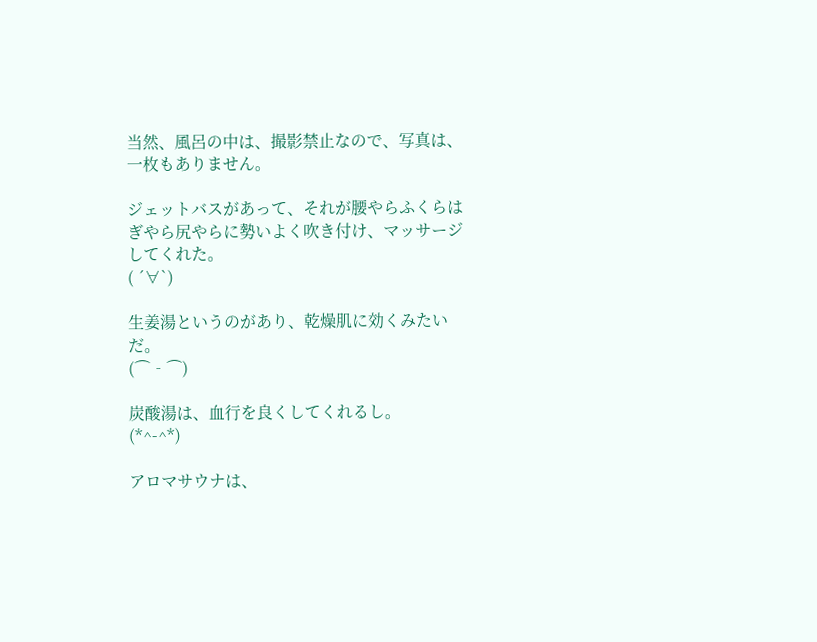当然、風呂の中は、撮影禁止なので、写真は、一枚もありません。

ジェットバスがあって、それが腰やらふくらはぎやら尻やらに勢いよく吹き付け、マッサージしてくれた。
( ´∀`)

生姜湯というのがあり、乾燥肌に効くみたいだ。
(⌒‐⌒)

炭酸湯は、血行を良くしてくれるし。
(*^-^*)

アロマサウナは、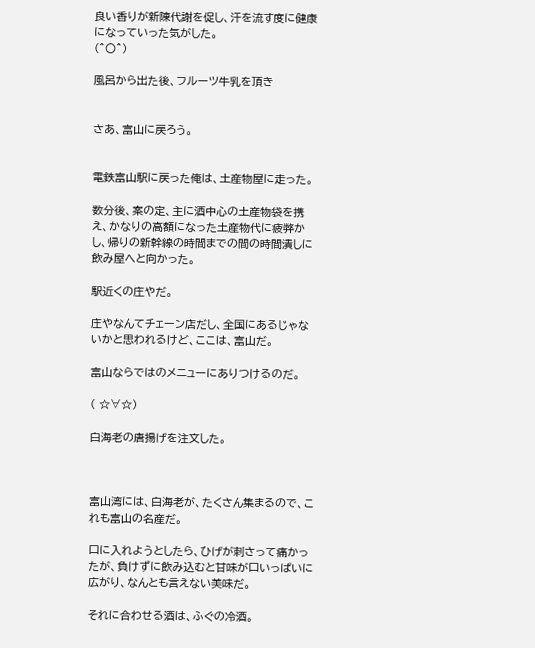良い香りが新陳代謝を促し、汗を流す度に健康になっていった気がした。
(^〇^)

風呂から出た後、フルーツ牛乳を頂き


さあ、富山に戻ろう。


電鉄富山駅に戻った俺は、土産物屋に走った。

数分後、案の定、主に酒中心の土産物袋を携え、かなりの高額になった土産物代に疲弊かし、帰りの新幹線の時間までの間の時間潰しに飲み屋へと向かった。

駅近くの庄やだ。

庄やなんてチェーン店だし、全国にあるじゃないかと思われるけど、ここは、富山だ。

富山ならではのメニューにありつけるのだ。

( ☆∀☆)

白海老の唐揚げを注文した。



富山湾には、白海老が、たくさん集まるので、これも富山の名産だ。

口に入れようとしたら、ひげが刺さって痛かったが、負けずに飲み込むと甘味が口いっぱいに広がり、なんとも言えない美味だ。

それに合わせる酒は、ふぐの冷酒。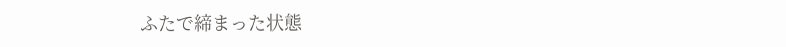ふたで締まった状態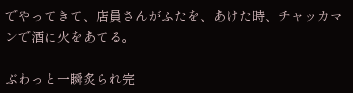でやってきて、店員さんがふたを、あけた時、チャッカマンで酒に火をあてる。

ぶわっと一瞬炙られ完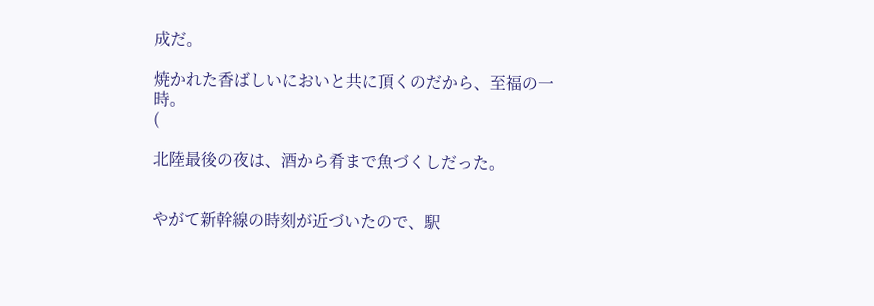成だ。

焼かれた香ばしいにおいと共に頂くのだから、至福の一時。
(

北陸最後の夜は、酒から肴まで魚づくしだった。


やがて新幹線の時刻が近づいたので、駅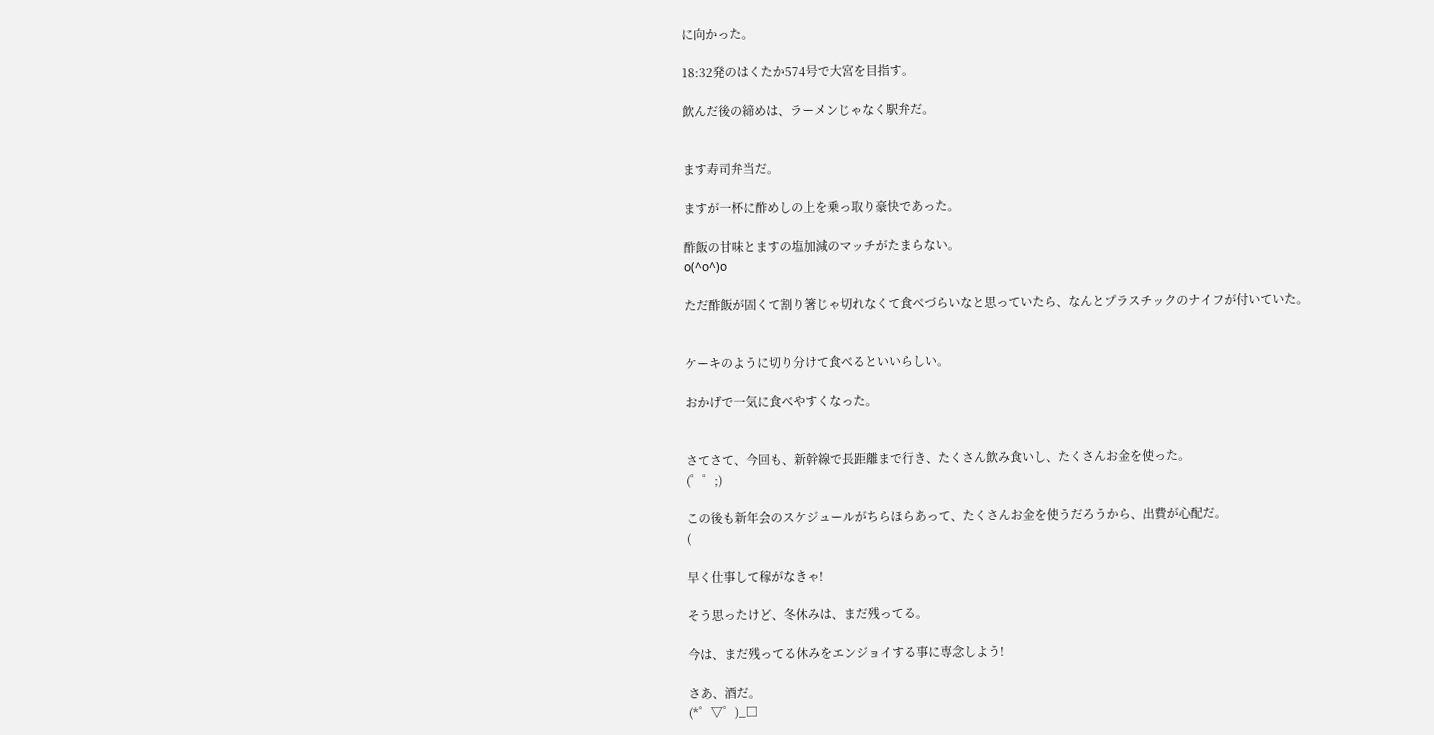に向かった。

18:32発のはくたか574号で大宮を目指す。

飲んだ後の締めは、ラーメンじゃなく駅弁だ。


ます寿司弁当だ。

ますが一杯に酢めしの上を乗っ取り豪快であった。

酢飯の甘味とますの塩加減のマッチがたまらない。
o(^o^)o

ただ酢飯が固くて割り箸じゃ切れなくて食べづらいなと思っていたら、なんとプラスチックのナイフが付いていた。


ケーキのように切り分けて食べるといいらしい。

おかげで一気に食べやすくなった。


さてさて、今回も、新幹線で長距離まで行き、たくさん飲み食いし、たくさんお金を使った。
(゜゜;)

この後も新年会のスケジュールがちらほらあって、たくさんお金を使うだろうから、出費が心配だ。
(

早く仕事して稼がなきゃ!

そう思ったけど、冬休みは、まだ残ってる。

今は、まだ残ってる休みをエンジョイする事に専念しよう!

さあ、酒だ。
(*゜▽゜)_□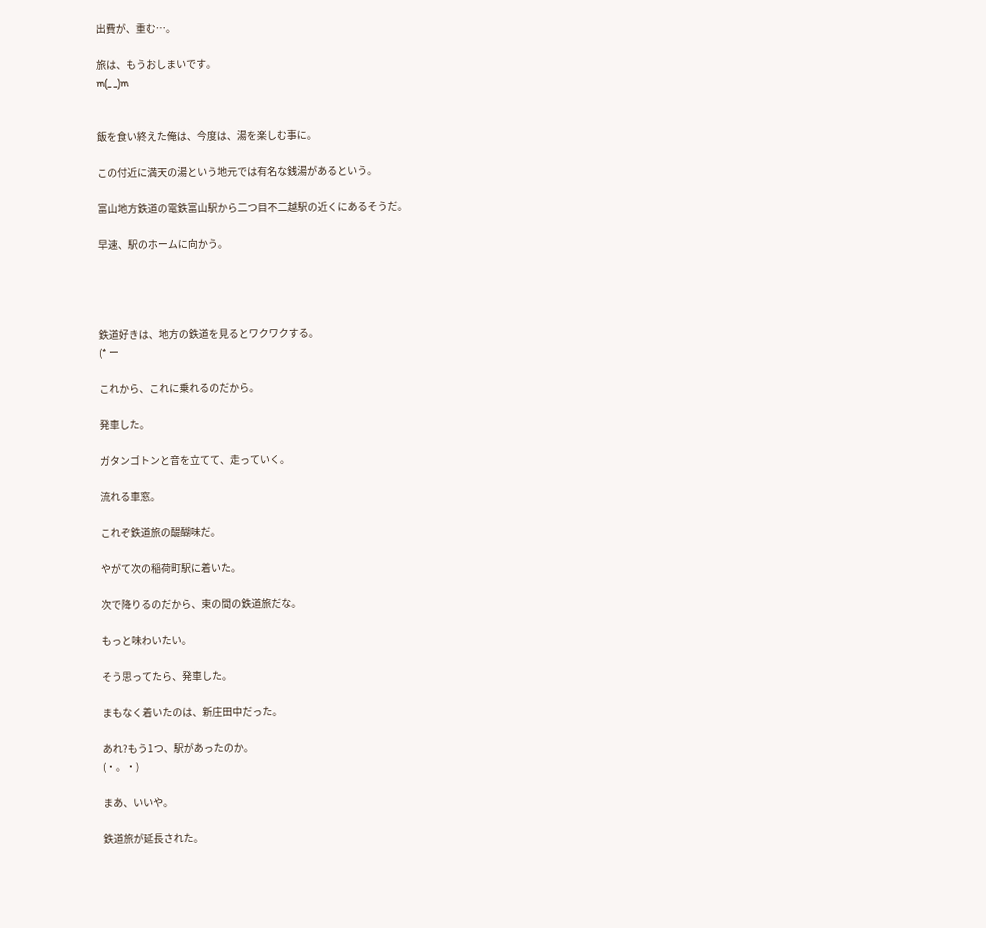出費が、重む…。

旅は、もうおしまいです。
m(_ _)m


飯を食い終えた俺は、今度は、湯を楽しむ事に。

この付近に満天の湯という地元では有名な銭湯があるという。

富山地方鉄道の電鉄富山駅から二つ目不二越駅の近くにあるそうだ。

早速、駅のホームに向かう。




鉄道好きは、地方の鉄道を見るとワクワクする。
(* ー

これから、これに乗れるのだから。

発車した。

ガタンゴトンと音を立てて、走っていく。

流れる車窓。

これぞ鉄道旅の醍醐味だ。

やがて次の稲荷町駅に着いた。

次で降りるのだから、束の間の鉄道旅だな。

もっと味わいたい。

そう思ってたら、発車した。

まもなく着いたのは、新庄田中だった。

あれ?もう1つ、駅があったのか。
(・。・)

まあ、いいや。

鉄道旅が延長された。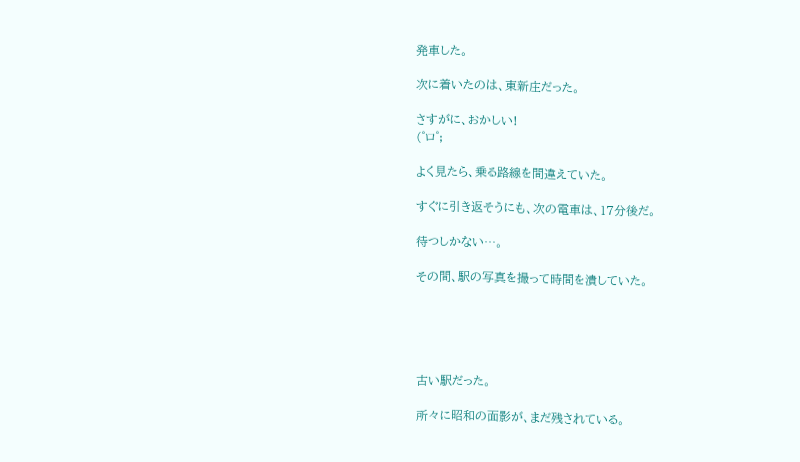発車した。

次に着いたのは、東新庄だった。

さすがに、おかしい!
(゜ロ゜;

よく見たら、乗る路線を間違えていた。

すぐに引き返そうにも、次の電車は、17分後だ。

待つしかない…。

その間、駅の写真を撮って時間を潰していた。





古い駅だった。

所々に昭和の面影が、まだ残されている。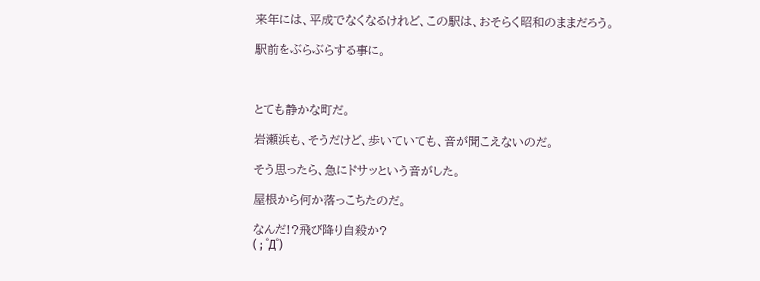来年には、平成でなくなるけれど、この駅は、おそらく昭和のままだろう。

駅前をぶらぶらする事に。



とても静かな町だ。

岩瀬浜も、そうだけど、歩いていても、音が聞こえないのだ。

そう思ったら、急にドサッという音がした。

屋根から何か落っこちたのだ。

なんだ!?飛び降り自殺か?
( ; ゜Д゜)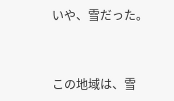いや、雪だった。



この地域は、雪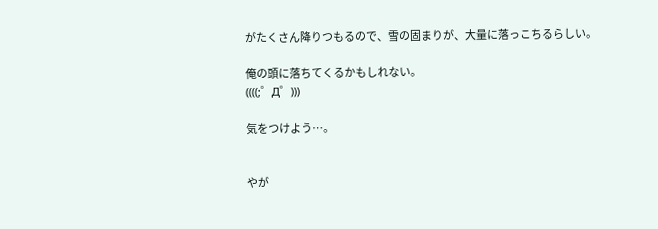がたくさん降りつもるので、雪の固まりが、大量に落っこちるらしい。

俺の頭に落ちてくるかもしれない。
((((;゜Д゜)))

気をつけよう…。


やが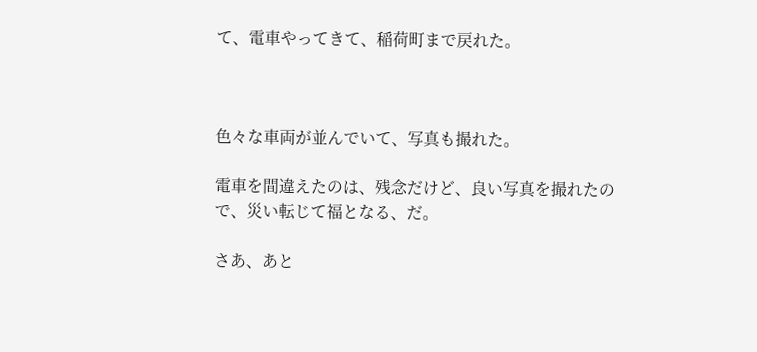て、電車やってきて、稲荷町まで戻れた。



色々な車両が並んでいて、写真も撮れた。

電車を間違えたのは、残念だけど、良い写真を撮れたので、災い転じて福となる、だ。

さあ、あと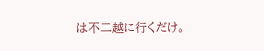は不二越に行くだけ。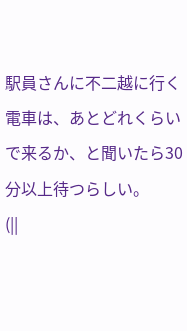駅員さんに不二越に行く電車は、あとどれくらいで来るか、と聞いたら30分以上待つらしい。
(||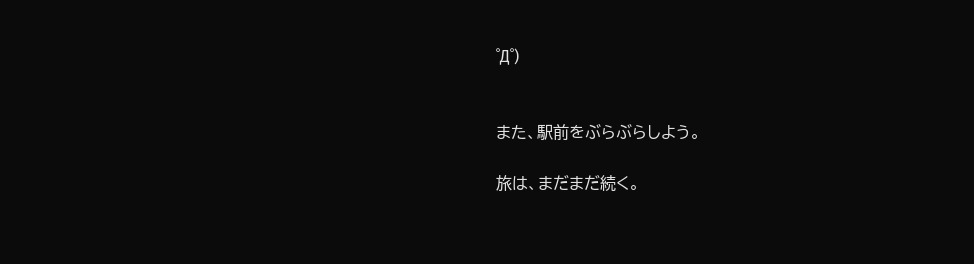゜Д゜)


また、駅前をぶらぶらしよう。

旅は、まだまだ続く。